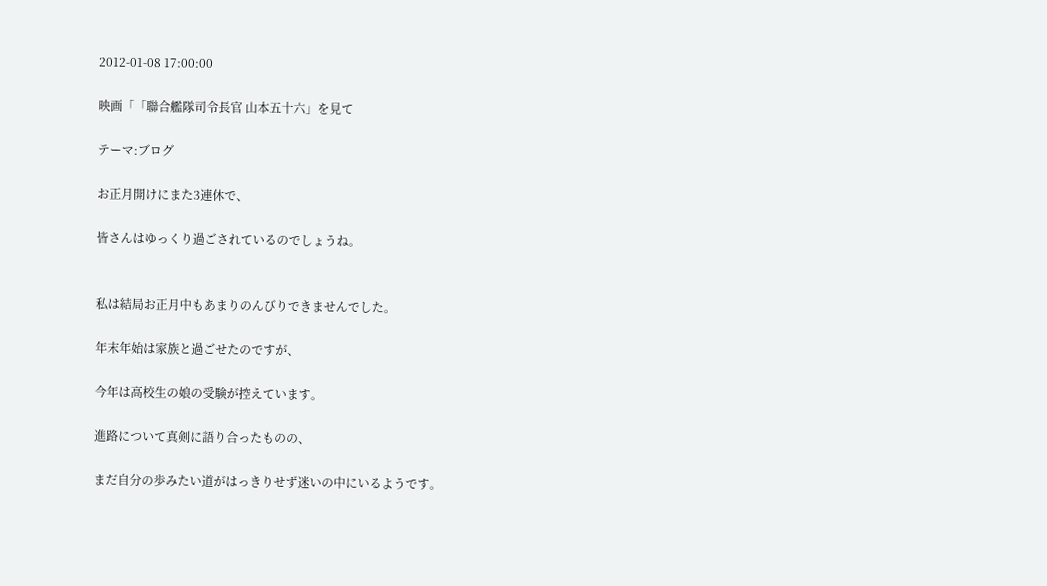2012-01-08 17:00:00

映画「「聯合艦隊司令長官 山本五十六」を見て

テーマ:ブログ

お正月開けにまた3連休で、

皆さんはゆっくり過ごされているのでしょうね。


私は結局お正月中もあまりのんびりできませんでした。

年末年始は家族と過ごせたのですが、

今年は高校生の娘の受験が控えています。

進路について真剣に語り合ったものの、

まだ自分の歩みたい道がはっきりせず迷いの中にいるようです。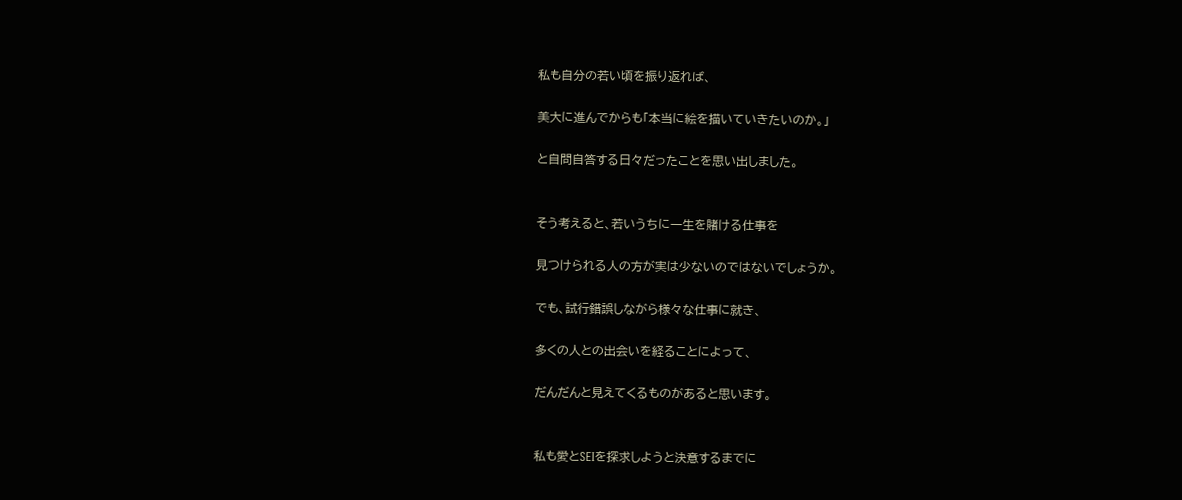私も自分の若い頃を振り返れば、

美大に進んでからも「本当に絵を描いていきたいのか。」

と自問自答する日々だったことを思い出しました。


そう考えると、若いうちに一生を賭ける仕事を

見つけられる人の方が実は少ないのではないでしょうか。

でも、試行錯誤しながら様々な仕事に就き、

多くの人との出会いを経ることによって、

だんだんと見えてくるものがあると思います。


私も愛とSEIを探求しようと決意するまでに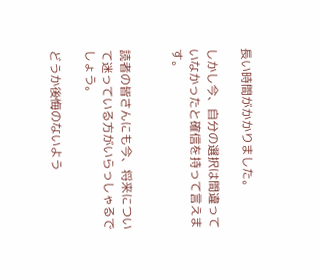長い時間がかかりました。

しかし今、自分の選択は間違っていなかったと確信を持って言えます。


読者の皆さんにも今、将来について迷っている方がいらっしゃるでしょう。

どうか後悔のないよう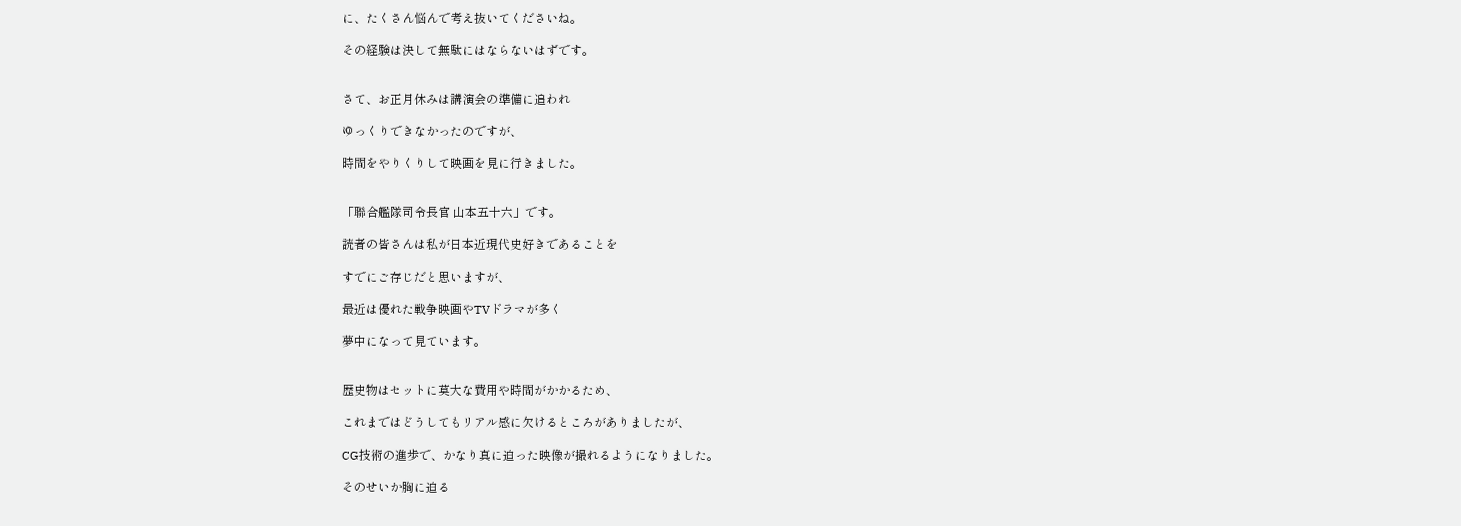に、たくさん悩んで考え抜いてくださいね。

その経験は決して無駄にはならないはずです。


さて、お正月休みは講演会の準備に追われ

ゆっくりできなかったのですが、

時間をやりくりして映画を見に行きました。


「聯合艦隊司令長官 山本五十六」です。

読者の皆さんは私が日本近現代史好きであることを

すでにご存じだと思いますが、

最近は優れた戦争映画やTVドラマが多く

夢中になって見ています。


歴史物はセットに莫大な費用や時間がかかるため、

これまではどうしてもリアル感に欠けるところがありましたが、

CG技術の進歩で、かなり真に迫った映像が撮れるようになりました。

そのせいか胸に迫る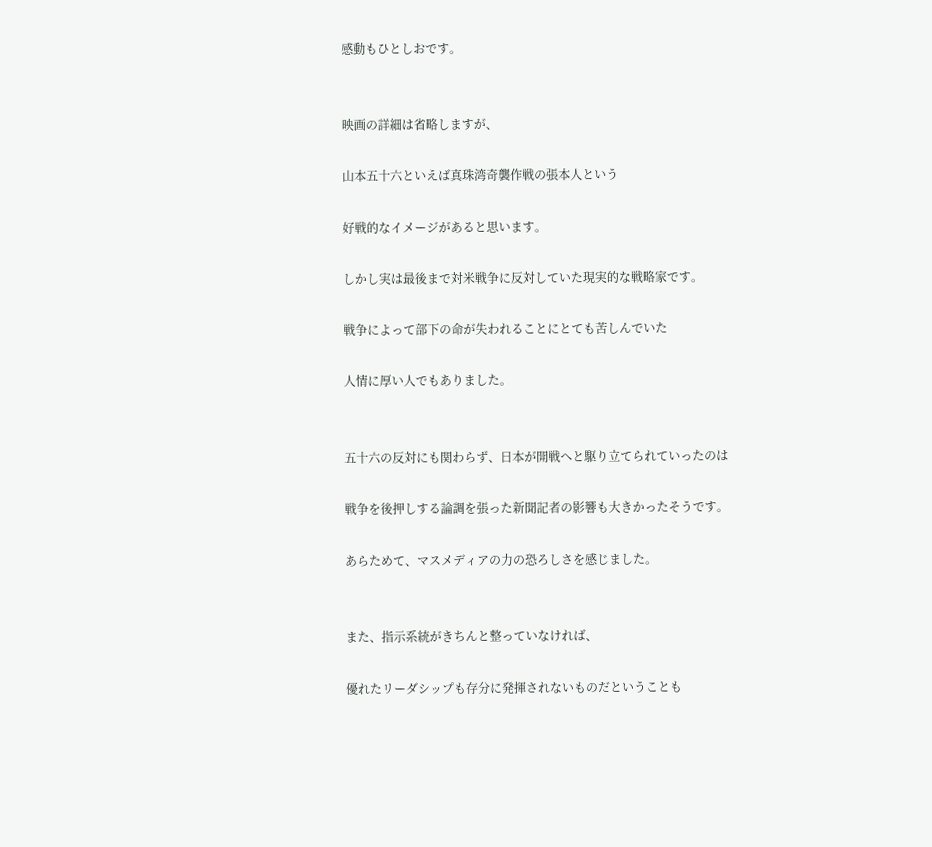感動もひとしおです。


映画の詳細は省略しますが、

山本五十六といえば真珠湾奇襲作戦の張本人という

好戦的なイメージがあると思います。

しかし実は最後まで対米戦争に反対していた現実的な戦略家です。

戦争によって部下の命が失われることにとても苦しんでいた

人情に厚い人でもありました。


五十六の反対にも関わらず、日本が開戦へと駆り立てられていったのは

戦争を後押しする論調を張った新聞記者の影響も大きかったそうです。

あらためて、マスメディアの力の恐ろしさを感じました。


また、指示系統がきちんと整っていなければ、

優れたリーダシップも存分に発揮されないものだということも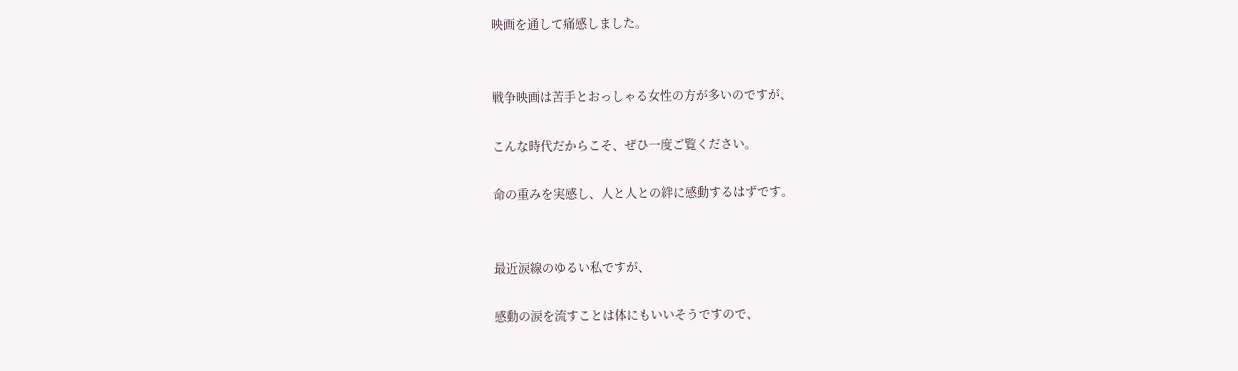映画を通して痛感しました。


戦争映画は苦手とおっしゃる女性の方が多いのですが、

こんな時代だからこそ、ぜひ一度ご覧ください。

命の重みを実感し、人と人との絆に感動するはずです。


最近涙線のゆるい私ですが、

感動の涙を流すことは体にもいいそうですので、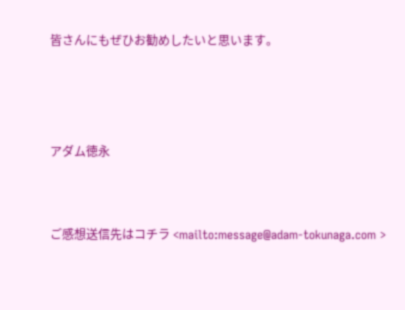皆さんにもぜひお勧めしたいと思います。



アダム徳永


ご感想送信先はコチラ <mailto:message@adam-tokunaga.com >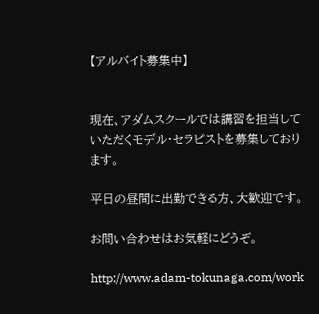【アルバイト募集中】


現在、アダムスクールでは講習を担当していただくモデル・セラピストを募集しております。

平日の昼間に出勤できる方、大歓迎です。

お問い合わせはお気軽にどうぞ。

http://www.adam-tokunaga.com/work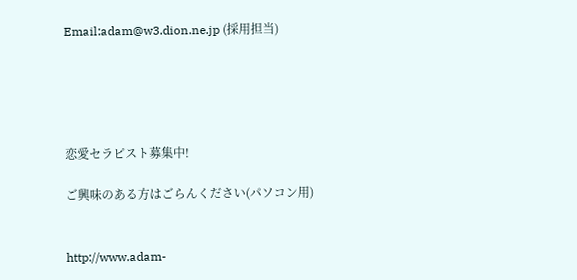Email:adam@w3.dion.ne.jp (採用担当)





恋愛セラピスト募集中!

ご興味のある方はごらんください(パソコン用)


http://www.adam-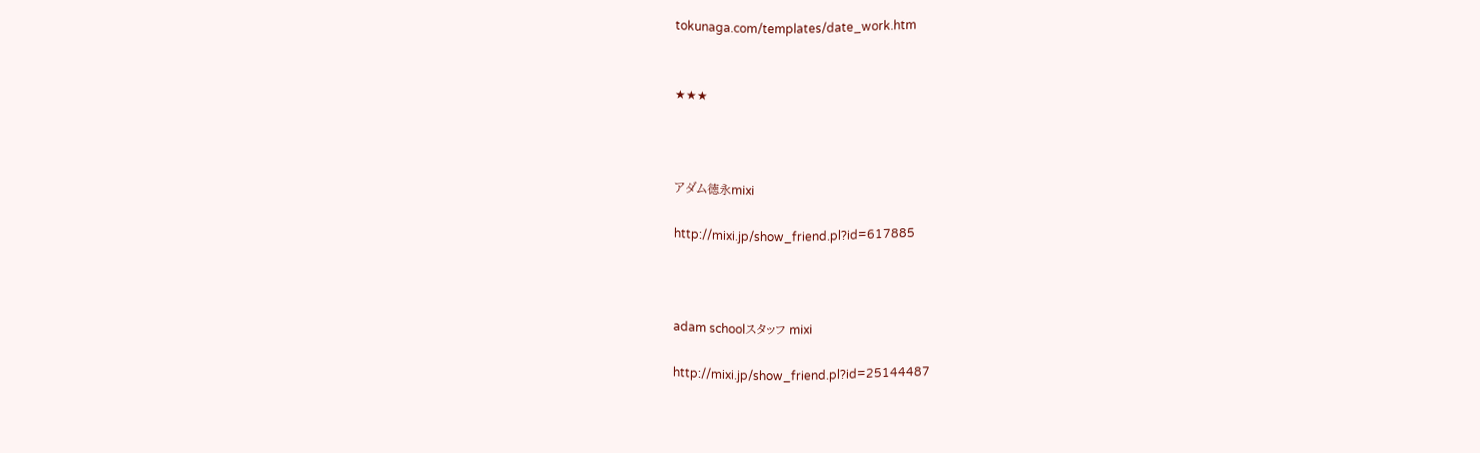tokunaga.com/templates/date_work.htm


★★★



アダム徳永mixi

http://mixi.jp/show_friend.pl?id=617885



adam schoolスタッフ mixi

http://mixi.jp/show_friend.pl?id=25144487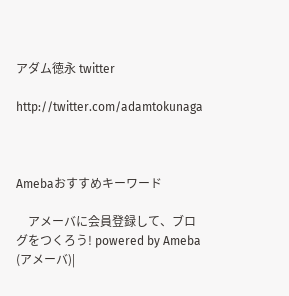アダム徳永 twitter

http://twitter.com/adamtokunaga



Amebaおすすめキーワード

    アメーバに会員登録して、ブログをつくろう! powered by Ameba (アメーバ)|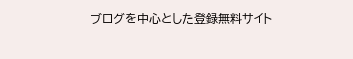ブログを中心とした登録無料サイト